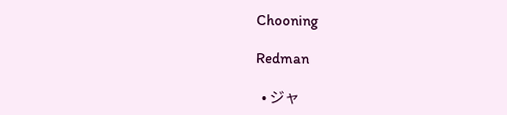Chooning

Redman

  • ジャ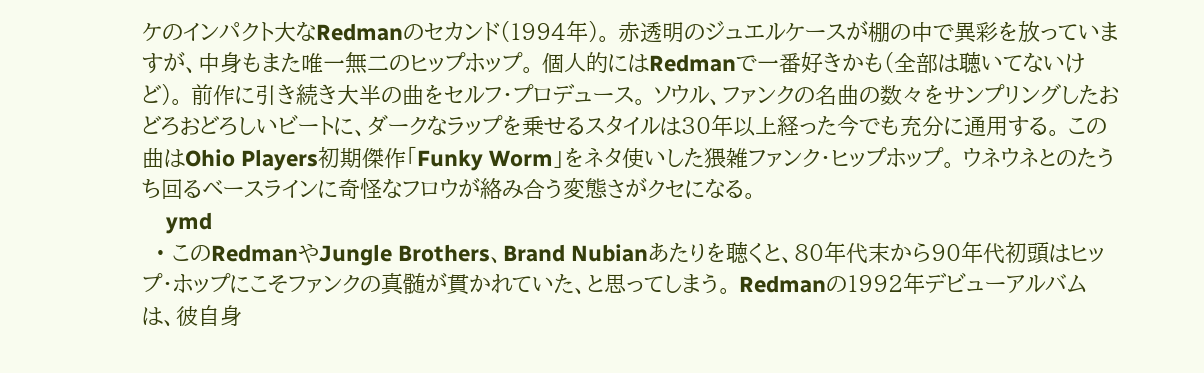ケのインパクト大なRedmanのセカンド(1994年)。 赤透明のジュエルケースが棚の中で異彩を放っていますが、中身もまた唯一無二のヒップホップ。 個人的にはRedmanで一番好きかも(全部は聴いてないけど)。 前作に引き続き大半の曲をセルフ・プロデュース。 ソウル、ファンクの名曲の数々をサンプリングしたおどろおどろしいビートに、ダークなラップを乗せるスタイルは30年以上経った今でも充分に通用する。 この曲はOhio Players初期傑作「Funky Worm」をネタ使いした猥雑ファンク・ヒップホップ。 ウネウネとのたうち回るベースラインに奇怪なフロウが絡み合う変態さがクセになる。
    ymd
  • このRedmanやJungle Brothers、Brand Nubianあたりを聴くと、80年代末から90年代初頭はヒップ・ホップにこそファンクの真髄が貫かれていた、と思ってしまう。 Redmanの1992年デビューアルバムは、彼自身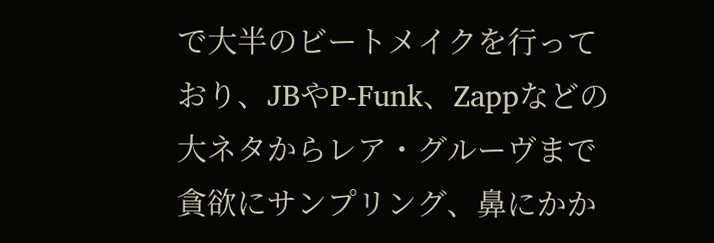で大半のビートメイクを行っており、JBやP-Funk、Zappなどの大ネタからレア・グルーヴまで貪欲にサンプリング、鼻にかか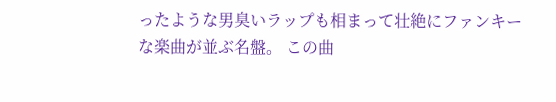ったような男臭いラップも相まって壮絶にファンキーな楽曲が並ぶ名盤。 この曲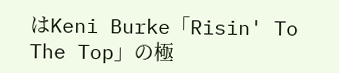はKeni Burke「Risin' To The Top」の極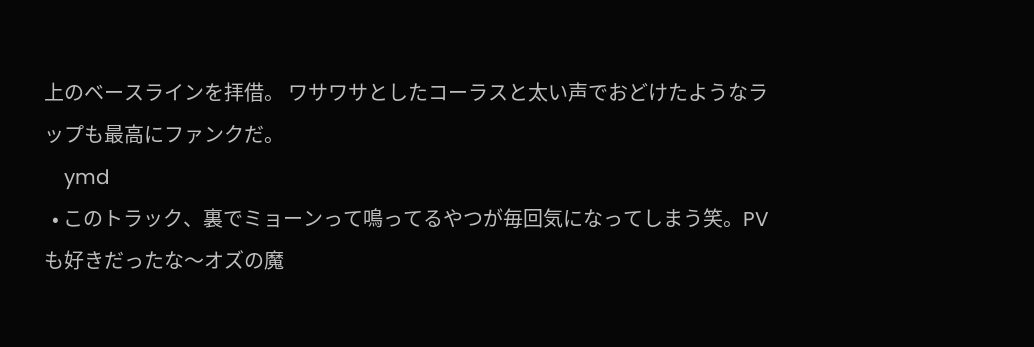上のベースラインを拝借。 ワサワサとしたコーラスと太い声でおどけたようなラップも最高にファンクだ。
    ymd
  • このトラック、裏でミョーンって鳴ってるやつが毎回気になってしまう笑。PVも好きだったな〜オズの魔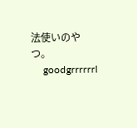法使いのやつ。
    goodgrrrrrrl